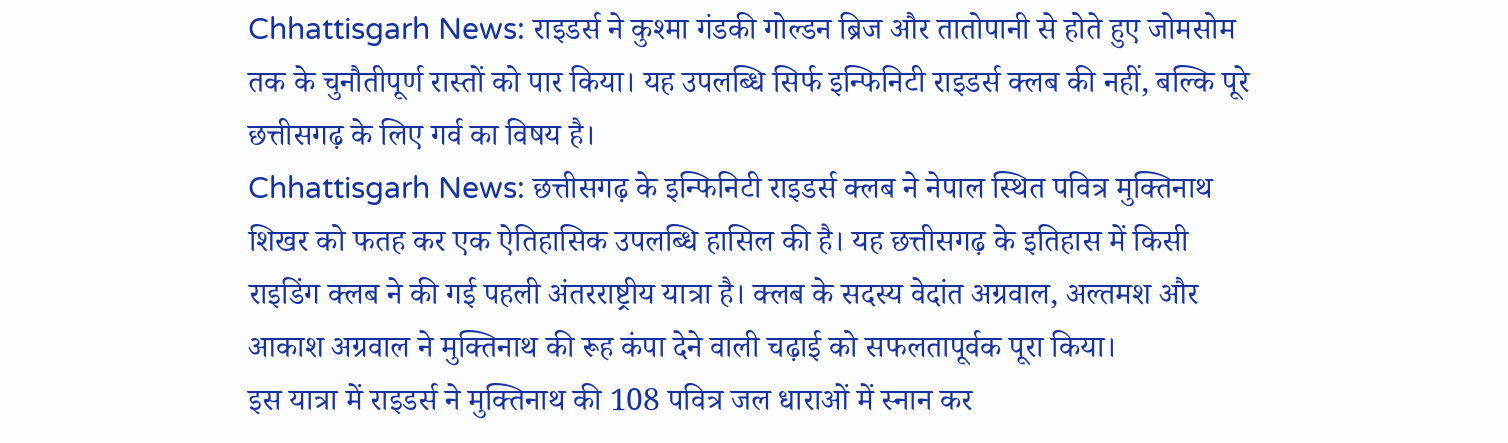Chhattisgarh News: राइडर्स ने कुश्मा गंडकी गोल्डन ब्रिज और तातोपानी से होते हुए जोमसोम तक के चुनौतीपूर्ण रास्तों को पार किया। यह उपलब्धि सिर्फ इन्फिनिटी राइडर्स क्लब की नहीं, बल्कि पूरे छत्तीसगढ़ के लिए गर्व का विषय है।
Chhattisgarh News: छत्तीसगढ़ के इन्फिनिटी राइडर्स क्लब ने नेपाल स्थित पवित्र मुक्तिनाथ शिखर को फतह कर एक ऐतिहासिक उपलब्धि हासिल की है। यह छत्तीसगढ़ के इतिहास में किसी राइडिंग क्लब ने की गई पहली अंतरराष्ट्रीय यात्रा है। क्लब के सदस्य वेदांत अग्रवाल, अल्तमश और आकाश अग्रवाल ने मुक्तिनाथ की रूह कंपा देने वाली चढ़ाई को सफलतापूर्वक पूरा किया।
इस यात्रा में राइडर्स ने मुक्तिनाथ की 108 पवित्र जल धाराओं में स्नान कर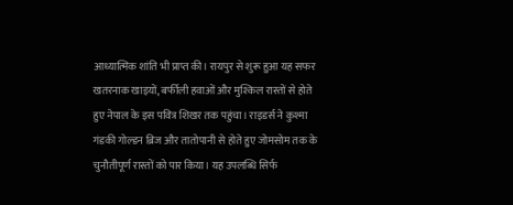आध्यात्मिक शांति भी प्राप्त की। रायपुर से शुरू हुआ यह सफर खतरनाक खाइयों, बर्फीली हवाओं और मुश्किल रास्तों से होते हुए नेपाल के इस पवित्र शिखर तक पहुंचा। राइडर्स ने कुश्मा गंडकी गोल्डन ब्रिज और तातोपानी से होते हुए जोमसोम तक के चुनौतीपूर्ण रास्तों को पार किया। यह उपलब्धि सिर्फ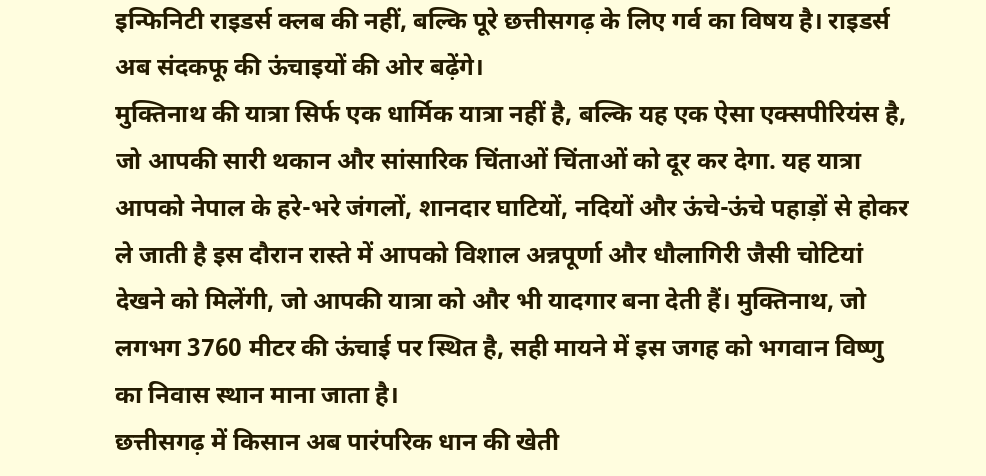इन्फिनिटी राइडर्स क्लब की नहीं, बल्कि पूरे छत्तीसगढ़ के लिए गर्व का विषय है। राइडर्स अब संदकफू की ऊंचाइयों की ओर बढ़ेंगे।
मुक्तिनाथ की यात्रा सिर्फ एक धार्मिक यात्रा नहीं है, बल्कि यह एक ऐसा एक्सपीरियंस है, जो आपकी सारी थकान और सांसारिक चिंताओं चिंताओं को दूर कर देगा. यह यात्रा आपको नेपाल के हरे-भरे जंगलों, शानदार घाटियों, नदियों और ऊंचे-ऊंचे पहाड़ों से होकर ले जाती है इस दौरान रास्ते में आपको विशाल अन्नपूर्णा और धौलागिरी जैसी चोटियां देखने को मिलेंगी, जो आपकी यात्रा को और भी यादगार बना देती हैं। मुक्तिनाथ, जो लगभग 3760 मीटर की ऊंचाई पर स्थित है, सही मायने में इस जगह को भगवान विष्णु का निवास स्थान माना जाता है।
छत्तीसगढ़ में किसान अब पारंपरिक धान की खेती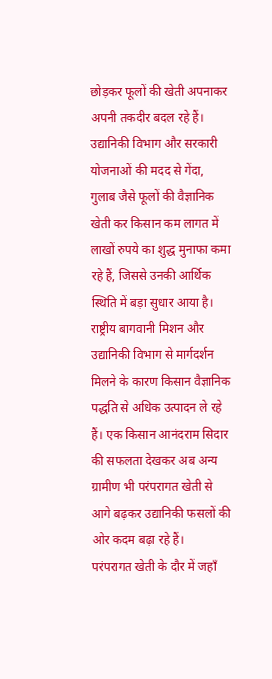छोड़कर फूलों की खेती अपनाकर अपनी तकदीर बदल रहे हैं। उद्यानिकी विभाग और सरकारी योजनाओं की मदद से गेंदा, गुलाब जैसे फूलों की वैज्ञानिक खेती कर किसान कम लागत में लाखों रुपये का शुद्ध मुनाफा कमा रहे हैं, जिससे उनकी आर्थिक स्थिति में बड़ा सुधार आया है। राष्ट्रीय बागवानी मिशन और उद्यानिकी विभाग से मार्गदर्शन मिलने के कारण किसान वैज्ञानिक पद्धति से अधिक उत्पादन ले रहे हैं। एक किसान आनंदराम सिदार की सफलता देखकर अब अन्य ग्रामीण भी परंपरागत खेती से आगे बढ़कर उद्यानिकी फसलों की ओर कदम बढ़ा रहे हैं।
परंपरागत खेती के दौर में जहाँ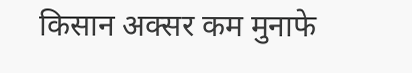किसान अक्सर कम मुनाफे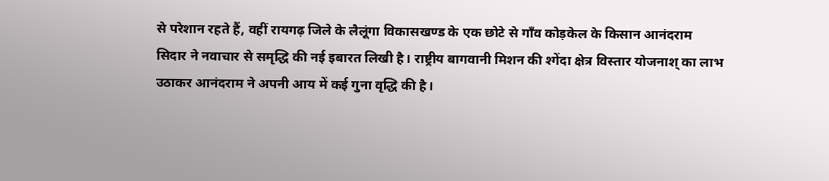से परेशान रहते हैं, वहीं रायगढ़ जिले के लैलूंगा विकासखण्ड के एक छोटे से गाँव कोड़केल के किसान आनंदराम सिदार ने नवाचार से समृद्धि की नई इबारत लिखी है। राष्ट्रीय बागवानी मिशन की श्गेंदा क्षेत्र विस्तार योजनाश् का लाभ उठाकर आनंदराम ने अपनी आय में कई गुना वृद्धि की है।